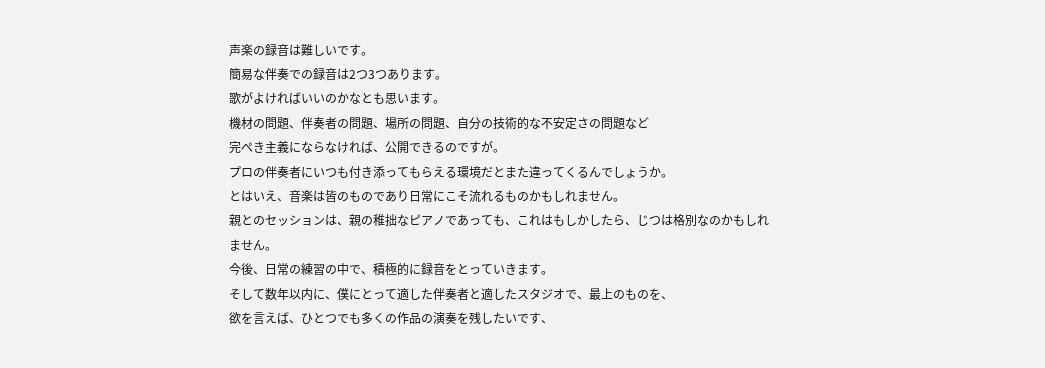声楽の録音は難しいです。
簡易な伴奏での録音は2つ3つあります。
歌がよければいいのかなとも思います。
機材の問題、伴奏者の問題、場所の問題、自分の技術的な不安定さの問題など
完ぺき主義にならなければ、公開できるのですが。
プロの伴奏者にいつも付き添ってもらえる環境だとまた違ってくるんでしょうか。
とはいえ、音楽は皆のものであり日常にこそ流れるものかもしれません。
親とのセッションは、親の稚拙なピアノであっても、これはもしかしたら、じつは格別なのかもしれません。
今後、日常の練習の中で、積極的に録音をとっていきます。
そして数年以内に、僕にとって適した伴奏者と適したスタジオで、最上のものを、
欲を言えば、ひとつでも多くの作品の演奏を残したいです、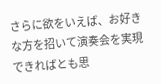さらに欲をいえば、お好きな方を招いて演奏会を実現できればとも思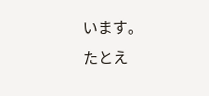います。
たとえ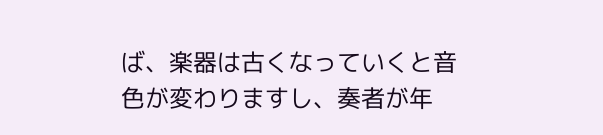ば、楽器は古くなっていくと音色が変わりますし、奏者が年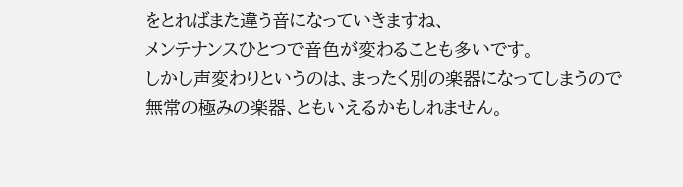をとればまた違う音になっていきますね、
メンテナンスひとつで音色が変わることも多いです。
しかし声変わりというのは、まったく別の楽器になってしまうので
無常の極みの楽器、ともいえるかもしれません。